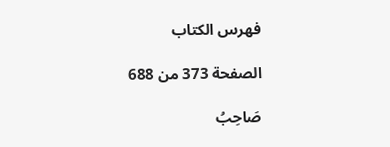فهرس الكتاب

الصفحة 373 من 688

صَاحِبُ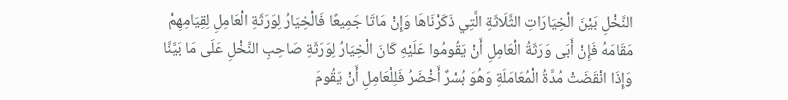النَّخْلِ بَيْنَ الْخِيَارَاتِ الثَّلَاثَةِ الَّتِي ذَكَرْنَاهَا وَإِنْ مَاتَا جَمِيعًا فَالْخِيَارُ لِوَرَثَةِ الْعَامِلِ لِقِيَامِهِمْ مَقَامَهُ فَإِنْ أَبَى وَرَثَةُ الْعَامِلِ أَنْ يَقُومُوا عَلَيْهِ كَانَ الْخِيَارُ لِوَرَثَةِ صَاحِبِ النَّخْلِ عَلَى مَا بَيَّنَّا وَإِذَا انْقَضَتْ مُدَّةُ الْمُعَامَلَةِ وَهُوَ بُسْرٌ أَخْضَرُ فَلِلْعَامِلِ أَنْ يَقُومَ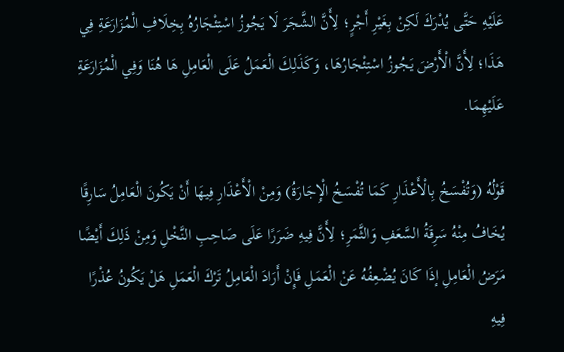عَلَيْهِ حَتَّى يُدْرَكَ لَكِنْ بِغَيْرِ أَجْرٍ؛ لِأَنَّ الشَّجَرَ لَا يَجُوزُ اسْتِئْجَارُهُ بِخِلَافِ الْمُزَارَعَةِ فِي هَذَا؛ لِأَنَّ الْأَرْضَ يَجُوزُ اسْتِئْجَارُهَا، وَكَذَلِكَ الْعَمَلُ عَلَى الْعَامِلِ هَا هُنَا وَفِي الْمُزَارَعَةِ عَلَيْهِمَا.

قَوْلُهُ (وَتُفْسَخُ بِالْأَعْذَارِ كَمَا تُفْسَخُ الْإِجَارَةُ) وَمِنْ الْأَعْذَارِ فِيهَا أَنْ يَكُونَ الْعَامِلُ سَارِقًا يُخَافُ مِنْهُ سَرِقَةُ السَّعَفِ وَالثَّمَرِ؛ لِأَنَّ فِيهِ ضَرَرًا عَلَى صَاحِبِ النَّخْلِ وَمِنْ ذَلِكَ أَيْضًا مَرَضُ الْعَامِلِ إذَا كَانَ يُضْعِفُهُ عَنْ الْعَمَلِ فَإِنْ أَرَادَ الْعَامِلُ تَرْكَ الْعَمَلِ هَلْ يَكُونُ عُذْرًا فِيهِ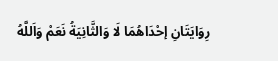رِوَايَتَانِ إحْدَاهُمَا لَا وَالثَّانِيَةُ نَعَمْ وَاَللَّهُ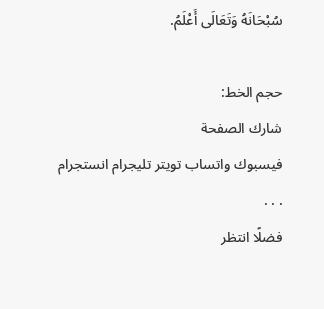سُبْحَانَهُ وَتَعَالَى أَعْلَمُ.

حجم الخط:
شارك الصفحة
فيسبوك واتساب تويتر تليجرام انستجرام
. . .
فضلًا انتظر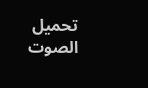تحميل الصوت